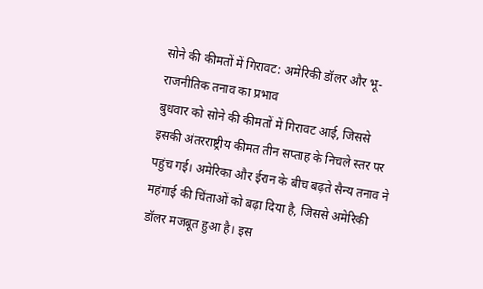सोने की कीमतों में गिरावट: अमेरिकी डॉलर और भू-राजनीतिक तनाव का प्रभाव
बुधवार को सोने की कीमतों में गिरावट आई, जिससे इसकी अंतरराष्ट्रीय कीमत तीन सप्ताह के निचले स्तर पर पहुंच गई। अमेरिका और ईरान के बीच बढ़ते सैन्य तनाव ने महंगाई की चिंताओं को बढ़ा दिया है, जिससे अमेरिकी डॉलर मजबूत हुआ है। इस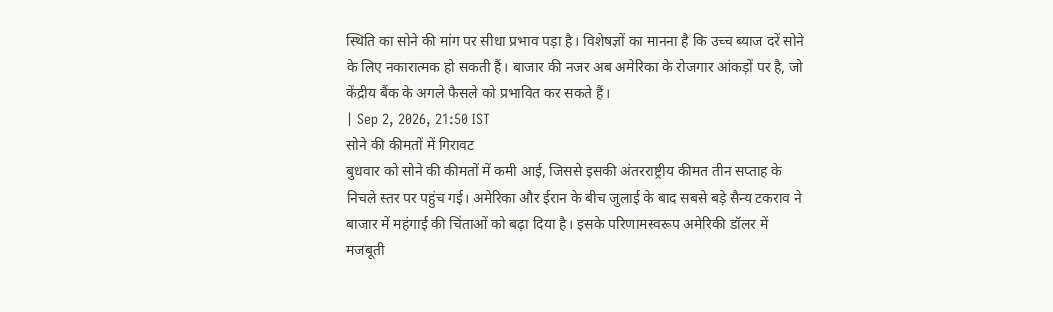स्थिति का सोने की मांग पर सीधा प्रभाव पड़ा है। विशेषज्ञों का मानना है कि उच्च ब्याज दरें सोने के लिए नकारात्मक हो सकती हैं। बाजार की नजर अब अमेरिका के रोजगार आंकड़ों पर है, जो केंद्रीय बैंक के अगले फैसले को प्रभावित कर सकते हैं।
| Sep 2, 2026, 21:50 IST
सोने की कीमतों में गिरावट
बुधवार को सोने की कीमतों में कमी आई, जिससे इसकी अंतरराष्ट्रीय कीमत तीन सप्ताह के निचले स्तर पर पहुंच गई। अमेरिका और ईरान के बीच जुलाई के बाद सबसे बड़े सैन्य टकराव ने बाजार में महंगाई की चिंताओं को बढ़ा दिया है। इसके परिणामस्वरूप अमेरिकी डॉलर में मजबूती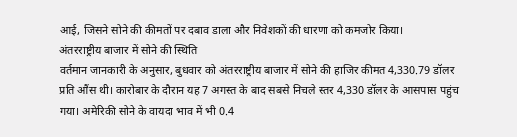आई, जिसने सोने की कीमतों पर दबाव डाला और निवेशकों की धारणा को कमजोर किया।
अंतरराष्ट्रीय बाजार में सोने की स्थिति
वर्तमान जानकारी के अनुसार, बुधवार को अंतरराष्ट्रीय बाजार में सोने की हाजिर कीमत 4,330.79 डॉलर प्रति औंस थी। कारोबार के दौरान यह 7 अगस्त के बाद सबसे निचले स्तर 4,330 डॉलर के आसपास पहुंच गया। अमेरिकी सोने के वायदा भाव में भी 0.4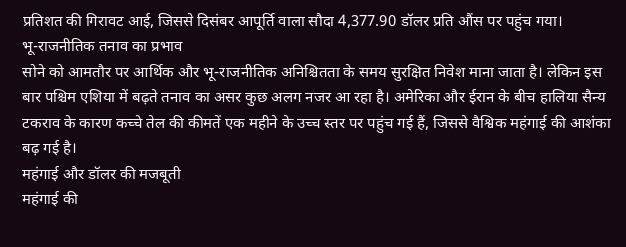प्रतिशत की गिरावट आई, जिससे दिसंबर आपूर्ति वाला सौदा 4,377.90 डॉलर प्रति औंस पर पहुंच गया।
भू-राजनीतिक तनाव का प्रभाव
सोने को आमतौर पर आर्थिक और भू-राजनीतिक अनिश्चितता के समय सुरक्षित निवेश माना जाता है। लेकिन इस बार पश्चिम एशिया में बढ़ते तनाव का असर कुछ अलग नजर आ रहा है। अमेरिका और ईरान के बीच हालिया सैन्य टकराव के कारण कच्चे तेल की कीमतें एक महीने के उच्च स्तर पर पहुंच गई हैं, जिससे वैश्विक महंगाई की आशंका बढ़ गई है।
महंगाई और डॉलर की मजबूती
महंगाई की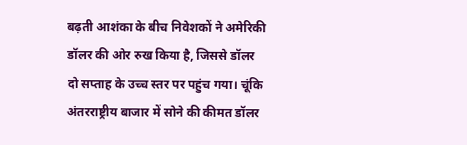बढ़ती आशंका के बीच निवेशकों ने अमेरिकी डॉलर की ओर रुख किया है, जिससे डॉलर दो सप्ताह के उच्च स्तर पर पहुंच गया। चूंकि अंतरराष्ट्रीय बाजार में सोने की कीमत डॉलर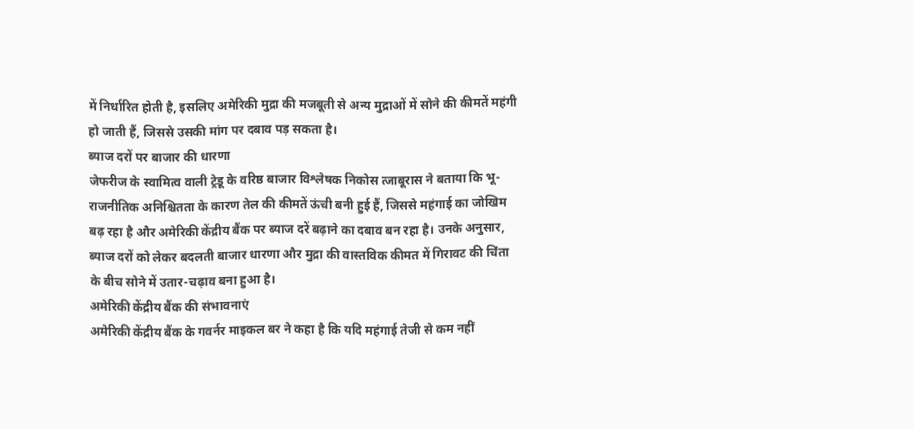में निर्धारित होती है, इसलिए अमेरिकी मुद्रा की मजबूती से अन्य मुद्राओं में सोने की कीमतें महंगी हो जाती हैं, जिससे उसकी मांग पर दबाव पड़ सकता है।
ब्याज दरों पर बाजार की धारणा
जेफरीज के स्वामित्व वाली ट्रेडू के वरिष्ठ बाजार विश्लेषक निकोस त्जाबूरास ने बताया कि भू-राजनीतिक अनिश्चितता के कारण तेल की कीमतें ऊंची बनी हुई हैं, जिससे महंगाई का जोखिम बढ़ रहा है और अमेरिकी केंद्रीय बैंक पर ब्याज दरें बढ़ाने का दबाव बन रहा है। उनके अनुसार, ब्याज दरों को लेकर बदलती बाजार धारणा और मुद्रा की वास्तविक कीमत में गिरावट की चिंता के बीच सोने में उतार-चढ़ाव बना हुआ है।
अमेरिकी केंद्रीय बैंक की संभावनाएं
अमेरिकी केंद्रीय बैंक के गवर्नर माइकल बर ने कहा है कि यदि महंगाई तेजी से कम नहीं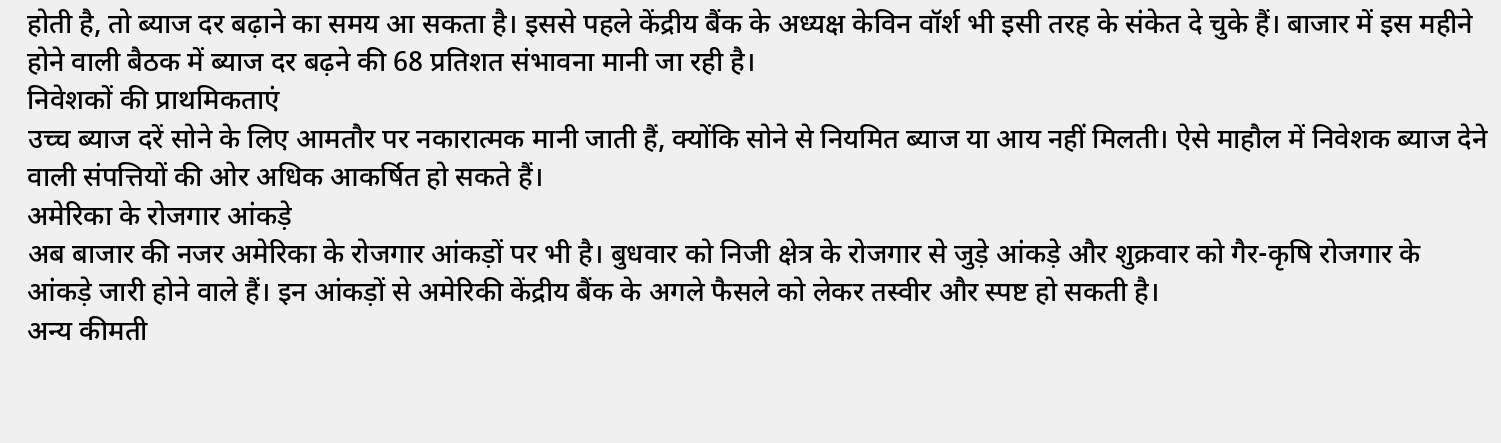होती है, तो ब्याज दर बढ़ाने का समय आ सकता है। इससे पहले केंद्रीय बैंक के अध्यक्ष केविन वॉर्श भी इसी तरह के संकेत दे चुके हैं। बाजार में इस महीने होने वाली बैठक में ब्याज दर बढ़ने की 68 प्रतिशत संभावना मानी जा रही है।
निवेशकों की प्राथमिकताएं
उच्च ब्याज दरें सोने के लिए आमतौर पर नकारात्मक मानी जाती हैं, क्योंकि सोने से नियमित ब्याज या आय नहीं मिलती। ऐसे माहौल में निवेशक ब्याज देने वाली संपत्तियों की ओर अधिक आकर्षित हो सकते हैं।
अमेरिका के रोजगार आंकड़े
अब बाजार की नजर अमेरिका के रोजगार आंकड़ों पर भी है। बुधवार को निजी क्षेत्र के रोजगार से जुड़े आंकड़े और शुक्रवार को गैर-कृषि रोजगार के आंकड़े जारी होने वाले हैं। इन आंकड़ों से अमेरिकी केंद्रीय बैंक के अगले फैसले को लेकर तस्वीर और स्पष्ट हो सकती है।
अन्य कीमती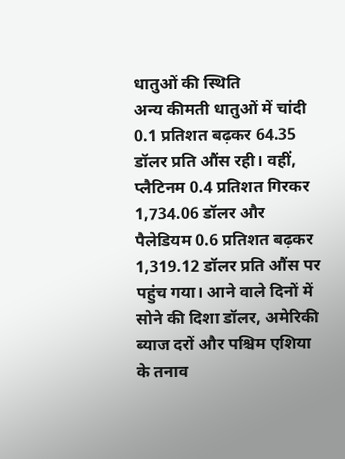धातुओं की स्थिति
अन्य कीमती धातुओं में चांदी 0.1 प्रतिशत बढ़कर 64.35 डॉलर प्रति औंस रही। वहीं, प्लैटिनम 0.4 प्रतिशत गिरकर 1,734.06 डॉलर और पैलेडियम 0.6 प्रतिशत बढ़कर 1,319.12 डॉलर प्रति औंस पर पहुंच गया। आने वाले दिनों में सोने की दिशा डॉलर, अमेरिकी ब्याज दरों और पश्चिम एशिया के तनाव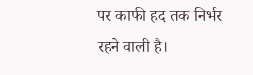पर काफी हद तक निर्भर रहने वाली है।